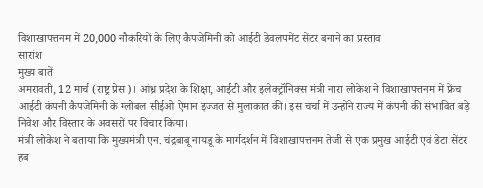विशाखापत्तनम में 20,000 नौकरियों के लिए कैपजेमिनी को आईटी डेवलपमेंट सेंटर बनाने का प्रस्ताव
सारांश
मुख्य बातें
अमरावती, 12 मार्च (राष्ट्र प्रेस)। आंध्र प्रदेश के शिक्षा, आईटी और इलेक्ट्रॉनिक्स मंत्री नारा लोकेश ने विशाखापत्तनम में फ्रेंच आईटी कंपनी कैपजेमिनी के ग्लोबल सीईओ ऐमान इज्जत से मुलाकात की। इस चर्चा में उन्होंने राज्य में कंपनी की संभावित बड़े निवेश और विस्तार के अवसरों पर विचार किया।
मंत्री लोकेश ने बताया कि मुख्यमंत्री एन. चंद्रबाबू नायडू के मार्गदर्शन में विशाखापत्तनम तेजी से एक प्रमुख आईटी एवं डेटा सेंटर हब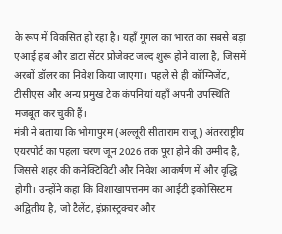के रूप में विकसित हो रहा है। यहाँ गूगल का भारत का सबसे बड़ा एआई हब और डाटा सेंटर प्रोजेक्ट जल्द शुरू होने वाला है, जिसमें अरबों डॉलर का निवेश किया जाएगा। पहले से ही कॉग्निजेंट, टीसीएस और अन्य प्रमुख टेक कंपनियां यहाँ अपनी उपस्थिति मजबूत कर चुकी हैं।
मंत्री ने बताया कि भोगापुरम (अल्लूरी सीताराम राजू) अंतरराष्ट्रीय एयरपोर्ट का पहला चरण जून 2026 तक पूरा होने की उम्मीद है, जिससे शहर की कनेक्टिविटी और निवेश आकर्षण में और वृद्धि होगी। उन्होंने कहा कि विशाखापत्तनम का आईटी इकोसिस्टम अद्वितीय है, जो टैलेंट, इंफ्रास्ट्रक्चर और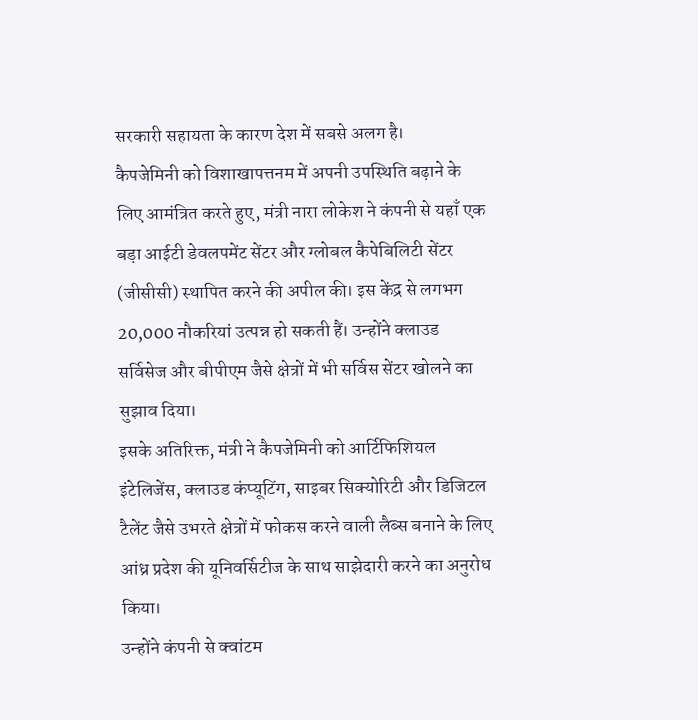सरकारी सहायता के कारण देश में सबसे अलग है।
कैपजेमिनी को विशाखापत्तनम में अपनी उपस्थिति बढ़ाने के लिए आमंत्रित करते हुए, मंत्री नारा लोकेश ने कंपनी से यहाँ एक बड़ा आईटी डेवलपमेंट सेंटर और ग्लोबल कैपेबिलिटी सेंटर (जीसीसी) स्थापित करने की अपील की। इस केंद्र से लगभग 20,000 नौकरियां उत्पन्न हो सकती हैं। उन्होंने क्लाउड सर्विसेज और बीपीएम जैसे क्षेत्रों में भी सर्विस सेंटर खोलने का सुझाव दिया।
इसके अतिरिक्त, मंत्री ने कैपजेमिनी को आर्टिफिशियल इंटेलिजेंस, क्लाउड कंप्यूटिंग, साइबर सिक्योरिटी और डिजिटल टैलेंट जैसे उभरते क्षेत्रों में फोकस करने वाली लैब्स बनाने के लिए आंध्र प्रदेश की यूनिवर्सिटीज के साथ साझेदारी करने का अनुरोध किया।
उन्होंने कंपनी से क्वांटम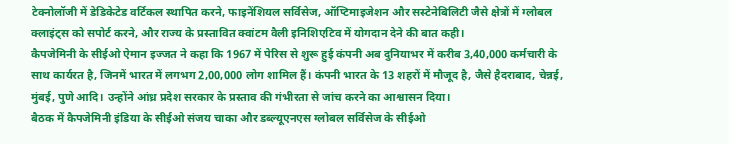टेक्नोलॉजी में डेडिकेटेड वर्टिकल स्थापित करने, फाइनेंशियल सर्विसेज, ऑप्टिमाइजेशन और सस्टेनेबिलिटी जैसे क्षेत्रों में ग्लोबल क्लाइंट्स को सपोर्ट करने, और राज्य के प्रस्तावित क्वांटम वैली इनिशिएटिव में योगदान देने की बात कही।
कैपजेमिनी के सीईओ ऐमान इज्जत ने कहा कि 1967 में पेरिस से शुरू हुई कंपनी अब दुनियाभर में करीब 3,40,000 कर्मचारी के साथ कार्यरत है, जिनमें भारत में लगभग 2,00,000 लोग शामिल हैं। कंपनी भारत के 13 शहरों में मौजूद है, जैसे हैदराबाद, चेन्नई, मुंबई, पुणे आदि। उन्होंने आंध्र प्रदेश सरकार के प्रस्ताव की गंभीरता से जांच करने का आश्वासन दिया।
बैठक में कैपजेमिनी इंडिया के सीईओ संजय चाका और डब्ल्यूएनएस ग्लोबल सर्विसेज के सीईओ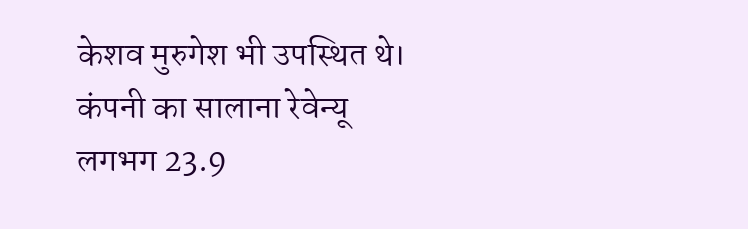केशव मुरुगेश भी उपस्थित थे। कंपनी का सालाना रेवेन्यू लगभग 23.9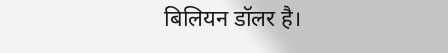बिलियन डॉलर है।